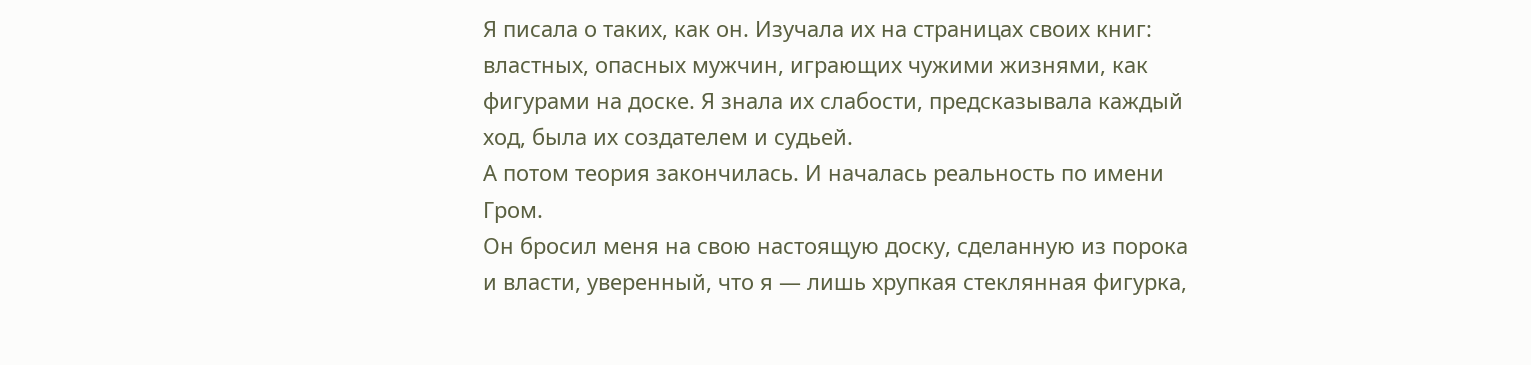Я писала о таких, как он. Изучала их на страницах своих книг: властных, опасных мужчин, играющих чужими жизнями, как фигурами на доске. Я знала их слабости, предсказывала каждый ход, была их создателем и судьей.
А потом теория закончилась. И началась реальность по имени Гром.
Он бросил меня на свою настоящую доску, сделанную из порока и власти, уверенный, что я — лишь хрупкая стеклянная фигурка,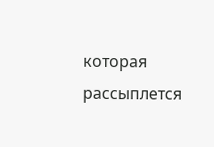которая рассыплется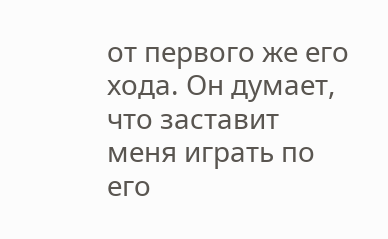от первого же его хода. Он думает, что заставит меня играть по его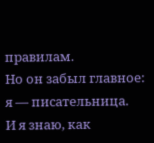правилам.
Но он забыл главное: я — писательница.
И я знаю, как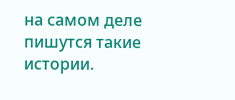на самом деле пишутся такие истории.